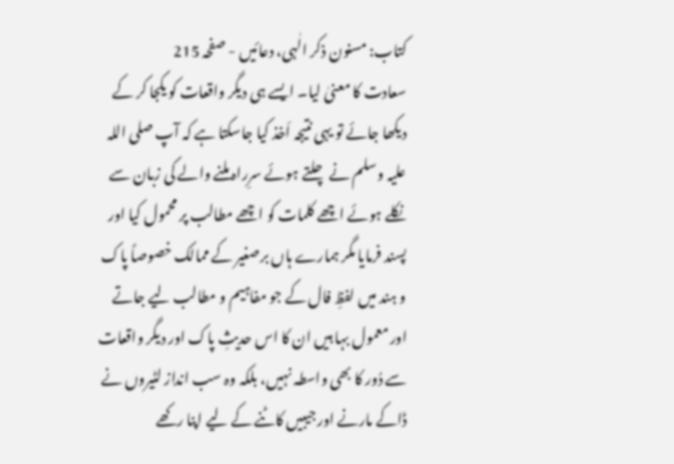کتاب: مسنون ذکر الٰہی، دعائیں - صفحہ 215
سعادت کا معنیٰ لیا۔ ایسے ہی دیگر واقعات کو یکجا کر کے دیکھا جائے تو یہی نتیجہ اَخذ کیا جاسکتا ہے کہ آپ صلی اللہ علیہ وسلم نے چلتے ہوئے سرِراہ ملنے والے کی زبان سے نکلے ہوئے اچھے کلمات کو اچھے مطالب پر محمول کیا اور پسند فرمایا مگر ہمارے ہاں برصغیر کے ممالک خصوصاً پاک و ہند میں لفظِ فال کے جو مفاہیم و مطالب لیے جاتے اور معمول بہا ہیں ان کا اس حدیثِ پاک اور دیگر واقعات سے دُور کا بھی واسطہ نہیں، بلکہ وہ سب انداز لٹیروں نے ڈاکے مارنے اور جیبیں کاٹنے کے لیے اپنا رکھے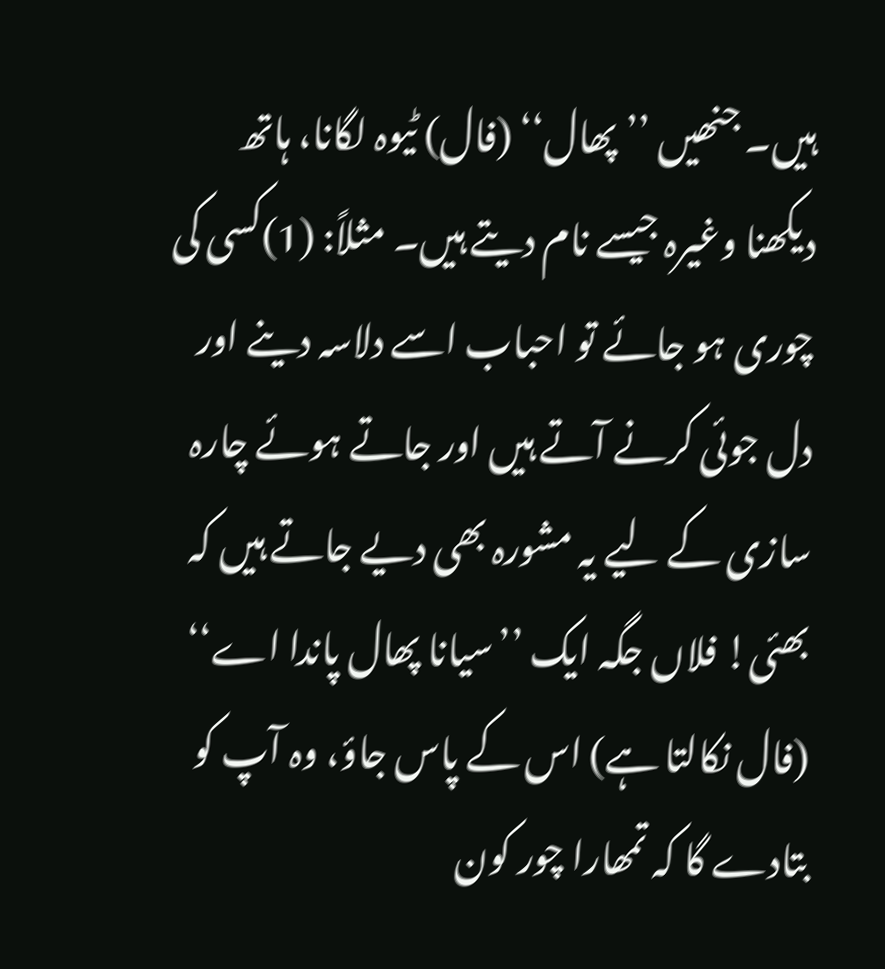ہیں۔ جنھیں ’’پھال‘‘ (فال) ٹیوہ لگانا، ہاتھ دیکھنا وغیرہ جیسے نام دیتے ہیں۔ مثلاً: (1)کسی کی چوری ہو جائے تو احباب اسے دلاسہ دینے اور دل جوئی کرنے آتے ہیں اور جاتے ہوئے چارہ سازی کے لیے یہ مشورہ بھی دیے جاتے ہیں کہ بھئی! فلاں جگہ ایک ’’سیانا پھال پاندا اے‘‘ (فال نکالتا ہے) اس کے پاس جاؤ، وہ آپ کو بتادے گا کہ تمھارا چور کون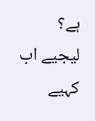ہے؟ لیجیے اب کہیے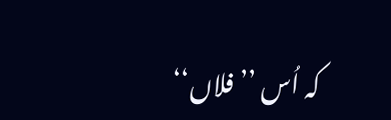کہ اُس ’’فلاں‘‘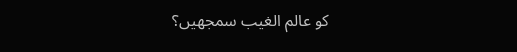کو عالم الغیب سمجھیں؟